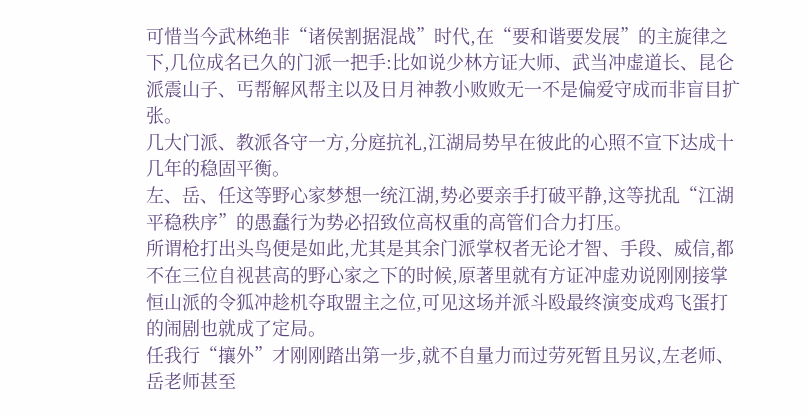可惜当今武林绝非“诸侯割据混战”时代,在“要和谐要发展”的主旋律之下,几位成名已久的门派一把手:比如说少林方证大师、武当冲虚道长、昆仑派震山子、丐帮解风帮主以及日月神教小败败无一不是偏爱守成而非盲目扩张。
几大门派、教派各守一方,分庭抗礼,江湖局势早在彼此的心照不宣下达成十几年的稳固平衡。
左、岳、任这等野心家梦想一统江湖,势必要亲手打破平静,这等扰乱“江湖平稳秩序”的愚蠢行为势必招致位高权重的高管们合力打压。
所谓枪打出头鸟便是如此,尤其是其余门派掌权者无论才智、手段、威信,都不在三位自视甚高的野心家之下的时候,原著里就有方证冲虚劝说刚刚接掌恒山派的令狐冲趁机夺取盟主之位,可见这场并派斗殴最终演变成鸡飞蛋打的闹剧也就成了定局。
任我行“攘外”才刚刚踏出第一步,就不自量力而过劳死暂且另议,左老师、岳老师甚至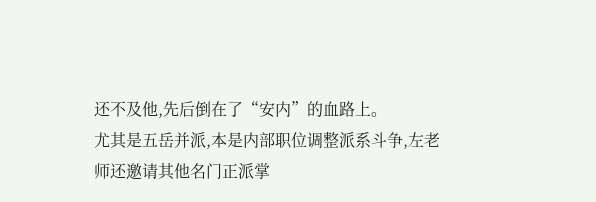还不及他,先后倒在了“安内”的血路上。
尤其是五岳并派,本是内部职位调整派系斗争,左老师还邀请其他名门正派掌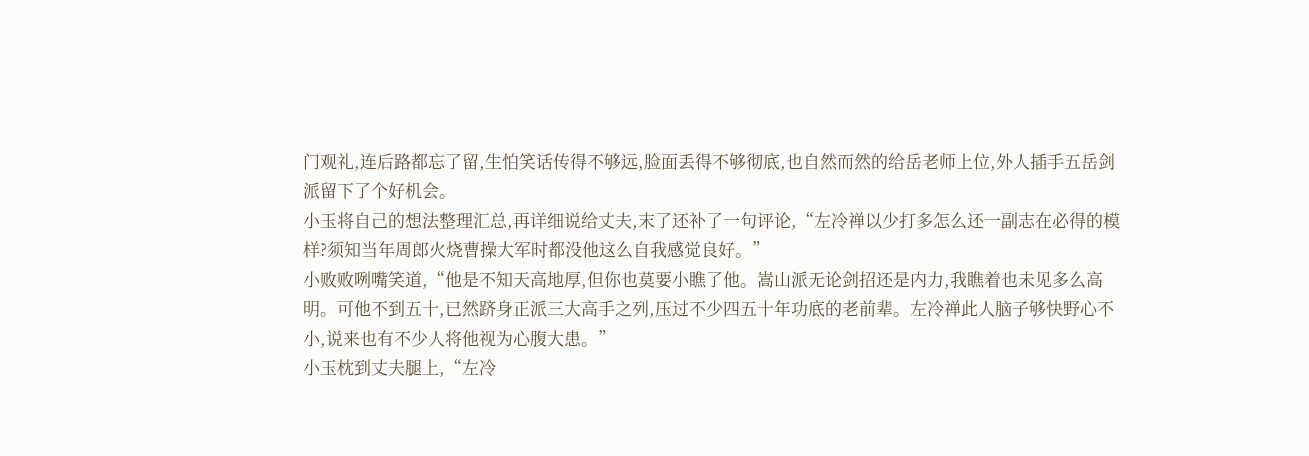门观礼,连后路都忘了留,生怕笑话传得不够远,脸面丢得不够彻底,也自然而然的给岳老师上位,外人插手五岳剑派留下了个好机会。
小玉将自己的想法整理汇总,再详细说给丈夫,末了还补了一句评论,“左冷禅以少打多怎么还一副志在必得的模样?须知当年周郎火烧曹操大军时都没他这么自我感觉良好。”
小败败咧嘴笑道,“他是不知天高地厚,但你也莫要小瞧了他。嵩山派无论剑招还是内力,我瞧着也未见多么高明。可他不到五十,已然跻身正派三大高手之列,压过不少四五十年功底的老前辈。左冷禅此人脑子够快野心不小,说来也有不少人将他视为心腹大患。”
小玉枕到丈夫腿上,“左冷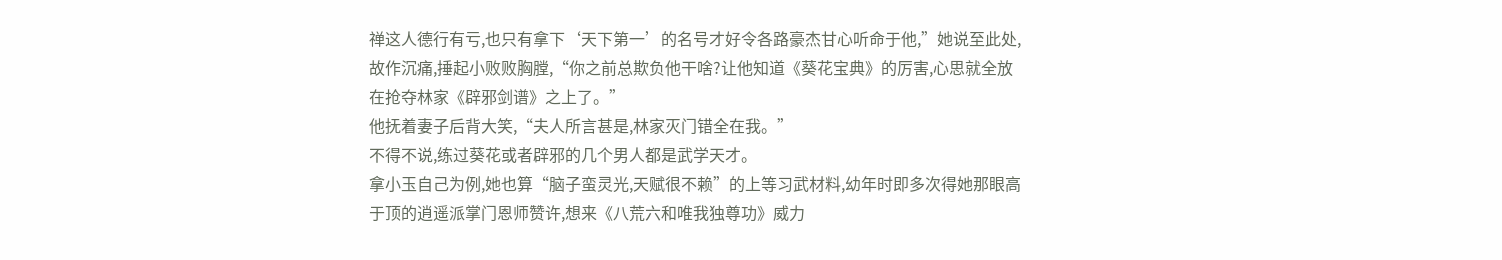禅这人德行有亏,也只有拿下‘天下第一’的名号才好令各路豪杰甘心听命于他,”她说至此处,故作沉痛,捶起小败败胸膛,“你之前总欺负他干啥?让他知道《葵花宝典》的厉害,心思就全放在抢夺林家《辟邪剑谱》之上了。”
他抚着妻子后背大笑,“夫人所言甚是,林家灭门错全在我。”
不得不说,练过葵花或者辟邪的几个男人都是武学天才。
拿小玉自己为例,她也算“脑子蛮灵光,天赋很不赖”的上等习武材料,幼年时即多次得她那眼高于顶的逍遥派掌门恩师赞许,想来《八荒六和唯我独尊功》威力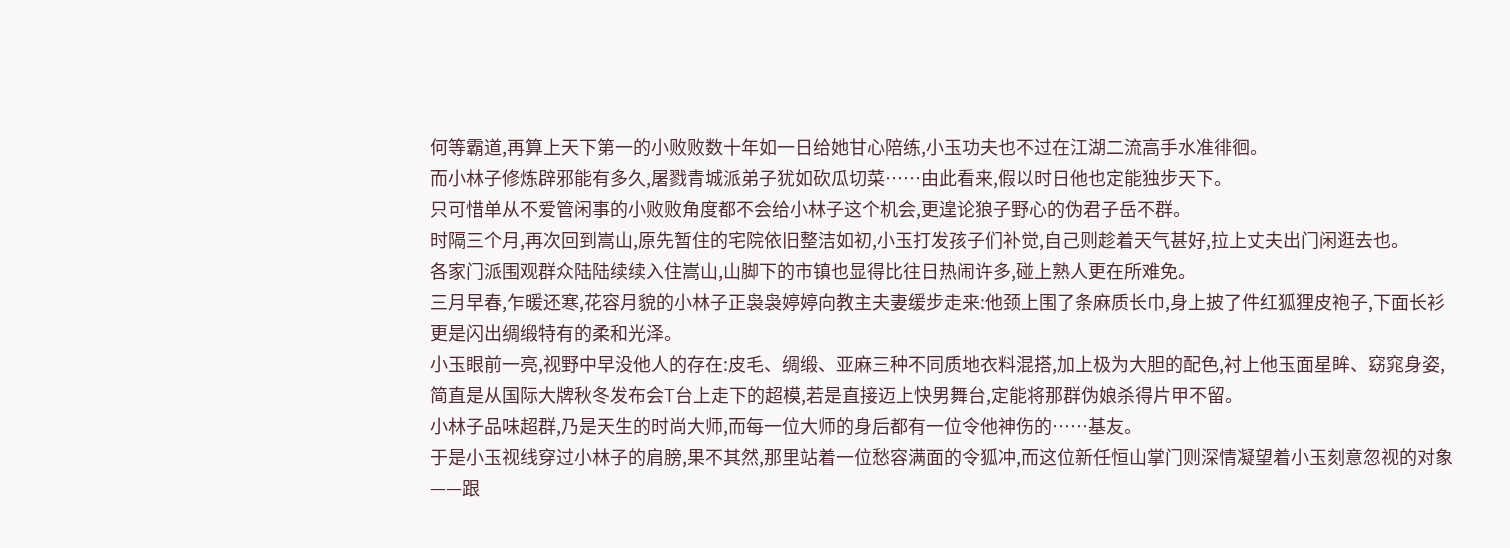何等霸道,再算上天下第一的小败败数十年如一日给她甘心陪练,小玉功夫也不过在江湖二流高手水准徘徊。
而小林子修炼辟邪能有多久,屠戮青城派弟子犹如砍瓜切菜……由此看来,假以时日他也定能独步天下。
只可惜单从不爱管闲事的小败败角度都不会给小林子这个机会,更遑论狼子野心的伪君子岳不群。
时隔三个月,再次回到嵩山,原先暂住的宅院依旧整洁如初,小玉打发孩子们补觉,自己则趁着天气甚好,拉上丈夫出门闲逛去也。
各家门派围观群众陆陆续续入住嵩山,山脚下的市镇也显得比往日热闹许多,碰上熟人更在所难免。
三月早春,乍暖还寒,花容月貌的小林子正袅袅婷婷向教主夫妻缓步走来:他颈上围了条麻质长巾,身上披了件红狐狸皮袍子,下面长衫更是闪出绸缎特有的柔和光泽。
小玉眼前一亮,视野中早没他人的存在:皮毛、绸缎、亚麻三种不同质地衣料混搭,加上极为大胆的配色,衬上他玉面星眸、窈窕身姿,简直是从国际大牌秋冬发布会T台上走下的超模,若是直接迈上快男舞台,定能将那群伪娘杀得片甲不留。
小林子品味超群,乃是天生的时尚大师,而每一位大师的身后都有一位令他神伤的……基友。
于是小玉视线穿过小林子的肩膀,果不其然,那里站着一位愁容满面的令狐冲,而这位新任恒山掌门则深情凝望着小玉刻意忽视的对象——跟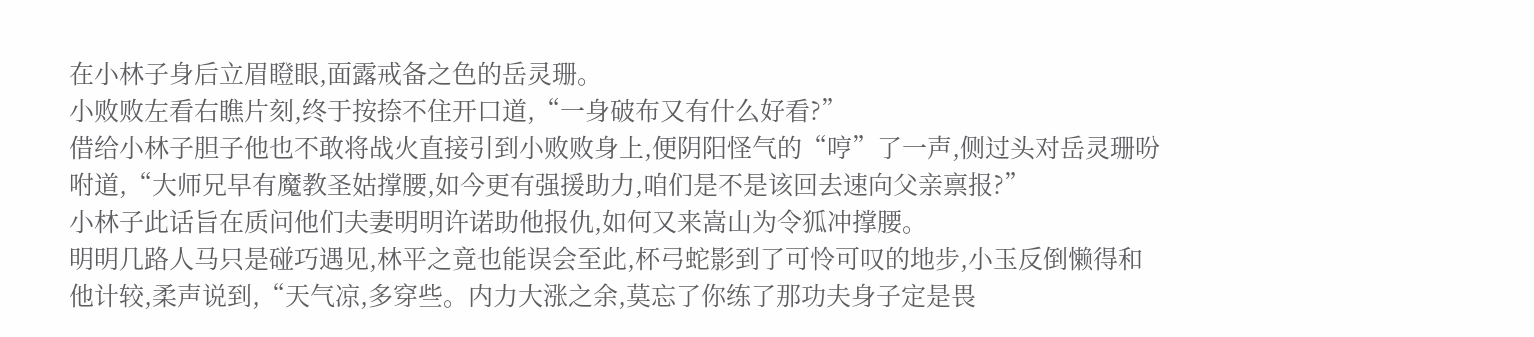在小林子身后立眉瞪眼,面露戒备之色的岳灵珊。
小败败左看右瞧片刻,终于按捺不住开口道,“一身破布又有什么好看?”
借给小林子胆子他也不敢将战火直接引到小败败身上,便阴阳怪气的“哼”了一声,侧过头对岳灵珊吩咐道,“大师兄早有魔教圣姑撑腰,如今更有强援助力,咱们是不是该回去速向父亲禀报?”
小林子此话旨在质问他们夫妻明明许诺助他报仇,如何又来嵩山为令狐冲撑腰。
明明几路人马只是碰巧遇见,林平之竟也能误会至此,杯弓蛇影到了可怜可叹的地步,小玉反倒懒得和他计较,柔声说到,“天气凉,多穿些。内力大涨之余,莫忘了你练了那功夫身子定是畏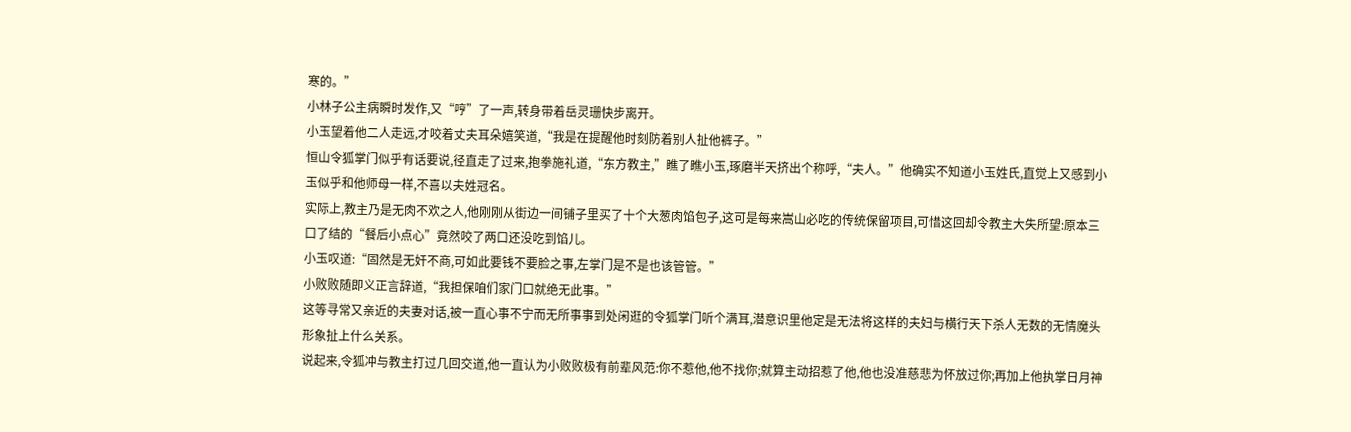寒的。”
小林子公主病瞬时发作,又“哼”了一声,转身带着岳灵珊快步离开。
小玉望着他二人走远,才咬着丈夫耳朵嬉笑道,“我是在提醒他时刻防着别人扯他裤子。”
恒山令狐掌门似乎有话要说,径直走了过来,抱拳施礼道,“东方教主,”瞧了瞧小玉,琢磨半天挤出个称呼,“夫人。”他确实不知道小玉姓氏,直觉上又感到小玉似乎和他师母一样,不喜以夫姓冠名。
实际上,教主乃是无肉不欢之人,他刚刚从街边一间铺子里买了十个大葱肉馅包子,这可是每来嵩山必吃的传统保留项目,可惜这回却令教主大失所望:原本三口了结的“餐后小点心”竟然咬了两口还没吃到馅儿。
小玉叹道:“固然是无奸不商,可如此要钱不要脸之事,左掌门是不是也该管管。”
小败败随即义正言辞道,“我担保咱们家门口就绝无此事。”
这等寻常又亲近的夫妻对话,被一直心事不宁而无所事事到处闲逛的令狐掌门听个满耳,潜意识里他定是无法将这样的夫妇与横行天下杀人无数的无情魔头形象扯上什么关系。
说起来,令狐冲与教主打过几回交道,他一直认为小败败极有前辈风范:你不惹他,他不找你;就算主动招惹了他,他也没准慈悲为怀放过你;再加上他执掌日月神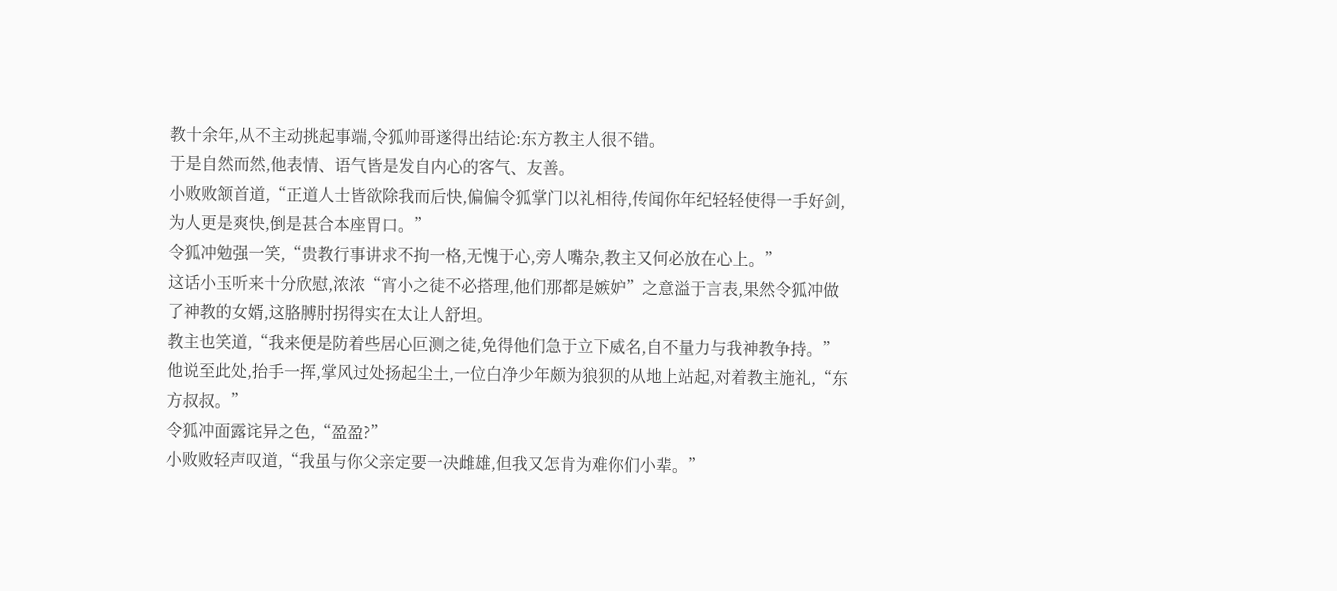教十余年,从不主动挑起事端,令狐帅哥遂得出结论:东方教主人很不错。
于是自然而然,他表情、语气皆是发自内心的客气、友善。
小败败颔首道,“正道人士皆欲除我而后快,偏偏令狐掌门以礼相待,传闻你年纪轻轻使得一手好剑,为人更是爽快,倒是甚合本座胃口。”
令狐冲勉强一笑,“贵教行事讲求不拘一格,无愧于心,旁人嘴杂,教主又何必放在心上。”
这话小玉听来十分欣慰,浓浓“宵小之徒不必搭理,他们那都是嫉妒”之意溢于言表,果然令狐冲做了神教的女婿,这胳膊肘拐得实在太让人舒坦。
教主也笑道,“我来便是防着些居心叵测之徒,免得他们急于立下威名,自不量力与我神教争持。”他说至此处,抬手一挥,掌风过处扬起尘土,一位白净少年颇为狼狈的从地上站起,对着教主施礼,“东方叔叔。”
令狐冲面露诧异之色,“盈盈?”
小败败轻声叹道,“我虽与你父亲定要一决雌雄,但我又怎肯为难你们小辈。”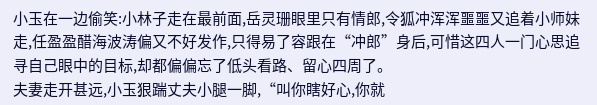小玉在一边偷笑:小林子走在最前面,岳灵珊眼里只有情郎,令狐冲浑浑噩噩又追着小师妹走,任盈盈醋海波涛偏又不好发作,只得易了容跟在“冲郎”身后,可惜这四人一门心思追寻自己眼中的目标,却都偏偏忘了低头看路、留心四周了。
夫妻走开甚远,小玉狠踹丈夫小腿一脚,“叫你瞎好心,你就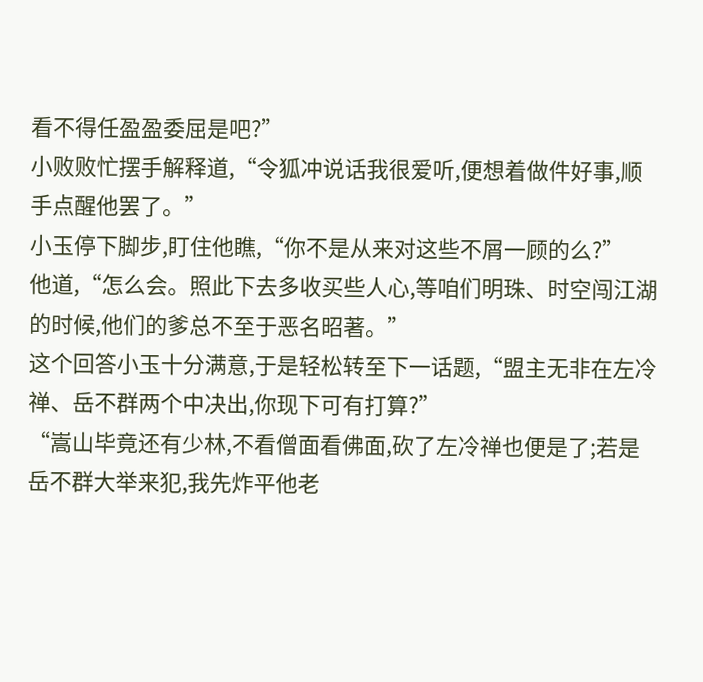看不得任盈盈委屈是吧?”
小败败忙摆手解释道,“令狐冲说话我很爱听,便想着做件好事,顺手点醒他罢了。”
小玉停下脚步,盯住他瞧,“你不是从来对这些不屑一顾的么?”
他道,“怎么会。照此下去多收买些人心,等咱们明珠、时空闯江湖的时候,他们的爹总不至于恶名昭著。”
这个回答小玉十分满意,于是轻松转至下一话题,“盟主无非在左冷禅、岳不群两个中决出,你现下可有打算?”
“嵩山毕竟还有少林,不看僧面看佛面,砍了左冷禅也便是了;若是岳不群大举来犯,我先炸平他老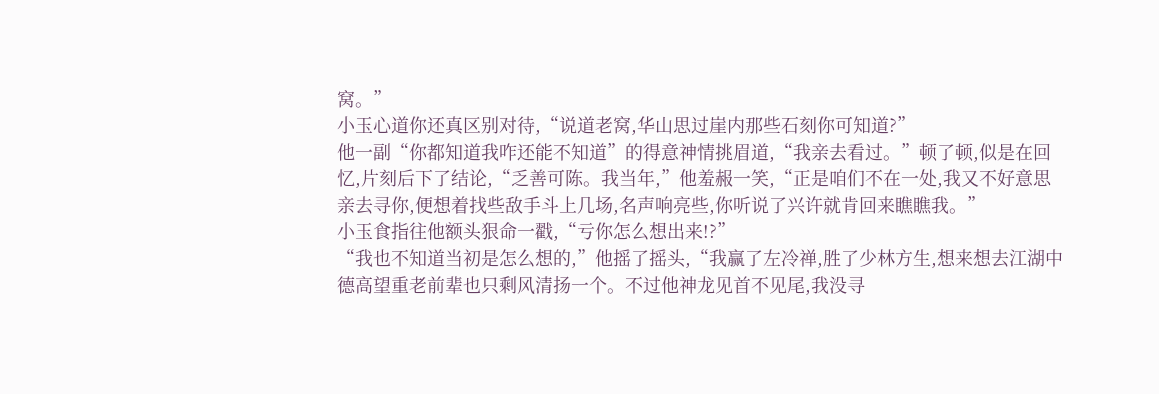窝。”
小玉心道你还真区别对待,“说道老窝,华山思过崖内那些石刻你可知道?”
他一副“你都知道我咋还能不知道”的得意神情挑眉道,“我亲去看过。”顿了顿,似是在回忆,片刻后下了结论,“乏善可陈。我当年,”他羞赧一笑,“正是咱们不在一处,我又不好意思亲去寻你,便想着找些敌手斗上几场,名声响亮些,你听说了兴许就肯回来瞧瞧我。”
小玉食指往他额头狠命一戳,“亏你怎么想出来!?”
“我也不知道当初是怎么想的,”他摇了摇头,“我赢了左冷禅,胜了少林方生,想来想去江湖中德高望重老前辈也只剩风清扬一个。不过他神龙见首不见尾,我没寻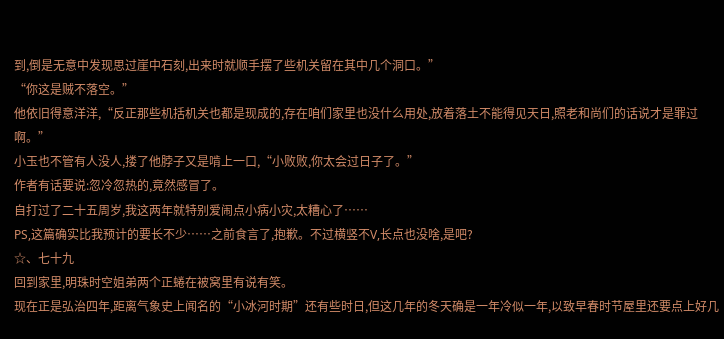到,倒是无意中发现思过崖中石刻,出来时就顺手摆了些机关留在其中几个洞口。”
“你这是贼不落空。”
他依旧得意洋洋,“反正那些机括机关也都是现成的,存在咱们家里也没什么用处,放着落土不能得见天日,照老和尚们的话说才是罪过啊。”
小玉也不管有人没人,搂了他脖子又是啃上一口,“小败败,你太会过日子了。”
作者有话要说:忽冷忽热的,竟然感冒了。
自打过了二十五周岁,我这两年就特别爱闹点小病小灾,太糟心了……
PS,这篇确实比我预计的要长不少……之前食言了,抱歉。不过横竖不V,长点也没啥,是吧?
☆、七十九
回到家里,明珠时空姐弟两个正蜷在被窝里有说有笑。
现在正是弘治四年,距离气象史上闻名的“小冰河时期”还有些时日,但这几年的冬天确是一年冷似一年,以致早春时节屋里还要点上好几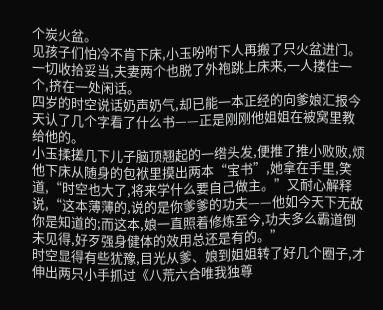个炭火盆。
见孩子们怕冷不肯下床,小玉吩咐下人再搬了只火盆进门。一切收拾妥当,夫妻两个也脱了外袍跳上床来,一人搂住一个,挤在一处闲话。
四岁的时空说话奶声奶气,却已能一本正经的向爹娘汇报今天认了几个字看了什么书——正是刚刚他姐姐在被窝里教给他的。
小玉揉搓几下儿子脑顶翘起的一绺头发,便推了推小败败,烦他下床从随身的包袱里摸出两本“宝书”,她拿在手里,笑道,“时空也大了,将来学什么要自己做主。”又耐心解释说,“这本薄薄的,说的是你爹爹的功夫——他如今天下无敌你是知道的;而这本,娘一直照着修炼至今,功夫多么霸道倒未见得,好歹强身健体的效用总还是有的。”
时空显得有些犹豫,目光从爹、娘到姐姐转了好几个圈子,才伸出两只小手抓过《八荒六合唯我独尊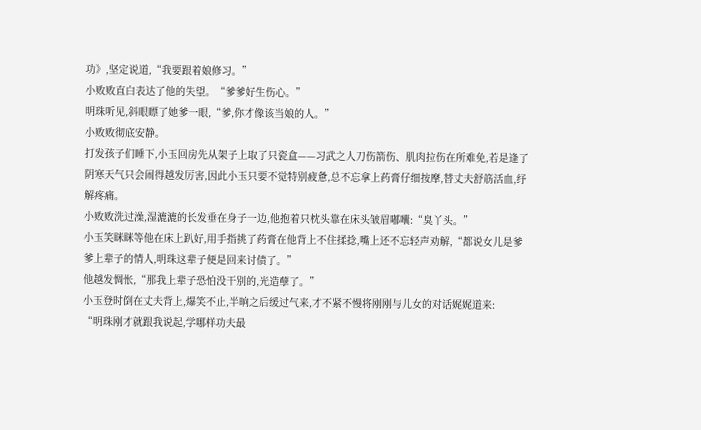功》,坚定说道,“我要跟着娘修习。”
小败败直白表达了他的失望。“爹爹好生伤心。”
明珠听见,斜眼瞟了她爹一眼,“爹,你才像该当娘的人。”
小败败彻底安静。
打发孩子们睡下,小玉回房先从架子上取了只瓷盒——习武之人刀伤箭伤、肌肉拉伤在所难免,若是逢了阴寒天气只会闹得越发厉害,因此小玉只要不觉特别疲惫,总不忘拿上药膏仔细按摩,替丈夫舒筋活血,纾解疼痛。
小败败洗过澡,湿漉漉的长发垂在身子一边,他抱着只枕头靠在床头皱眉嘟囔:“臭丫头。”
小玉笑眯眯等他在床上趴好,用手指挑了药膏在他背上不住揉捻,嘴上还不忘轻声劝解,“都说女儿是爹爹上辈子的情人,明珠这辈子便是回来讨债了。”
他越发惆怅,“那我上辈子恐怕没干别的,光造孽了。”
小玉登时倒在丈夫背上,爆笑不止,半晌之后缓过气来,才不紧不慢将刚刚与儿女的对话娓娓道来:
“明珠刚才就跟我说起,学哪样功夫最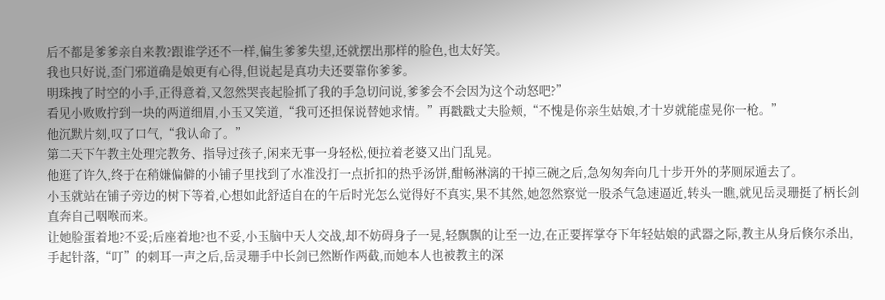后不都是爹爹亲自来教?跟谁学还不一样,偏生爹爹失望,还就摆出那样的脸色,也太好笑。
我也只好说,歪门邪道确是娘更有心得,但说起是真功夫还要靠你爹爹。
明珠拽了时空的小手,正得意着,又忽然哭丧起脸抓了我的手急切问说,爹爹会不会因为这个动怒吧?”
看见小败败拧到一块的两道细眉,小玉又笑道,“我可还担保说替她求情。”再戳戳丈夫脸颊,“不愧是你亲生姑娘,才十岁就能虚晃你一枪。”
他沉默片刻,叹了口气,“我认命了。”
第二天下午教主处理完教务、指导过孩子,闲来无事一身轻松,便拉着老婆又出门乱晃。
他逛了许久,终于在稍嫌偏僻的小铺子里找到了水准没打一点折扣的热乎汤饼,酣畅淋漓的干掉三碗之后,急匆匆奔向几十步开外的茅厕尿遁去了。
小玉就站在铺子旁边的树下等着,心想如此舒适自在的午后时光怎么觉得好不真实,果不其然,她忽然察觉一股杀气急速逼近,转头一瞧,就见岳灵珊挺了柄长剑直奔自己咽喉而来。
让她脸蛋着地?不妥;后座着地?也不妥,小玉脑中天人交战,却不妨碍身子一晃,轻飘飘的让至一边,在正要挥掌夺下年轻姑娘的武器之际,教主从身后倏尔杀出,手起针落,“叮”的刺耳一声之后,岳灵珊手中长剑已然断作两截,而她本人也被教主的深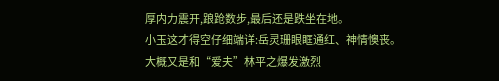厚内力震开,踉跄数步,最后还是跌坐在地。
小玉这才得空仔细端详:岳灵珊眼眶通红、神情懊丧。
大概又是和“爱夫”林平之爆发激烈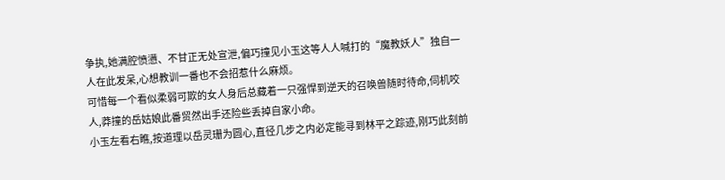争执,她满腔愤懑、不甘正无处宣泄,偏巧撞见小玉这等人人喊打的“魔教妖人”独自一人在此发呆,心想教训一番也不会招惹什么麻烦。
可惜每一个看似柔弱可欺的女人身后总藏着一只强悍到逆天的召唤兽随时待命,伺机咬人,莽撞的岳姑娘此番贸然出手还险些丢掉自家小命。
小玉左看右瞧,按道理以岳灵珊为圆心,直径几步之内必定能寻到林平之踪迹,刚巧此刻前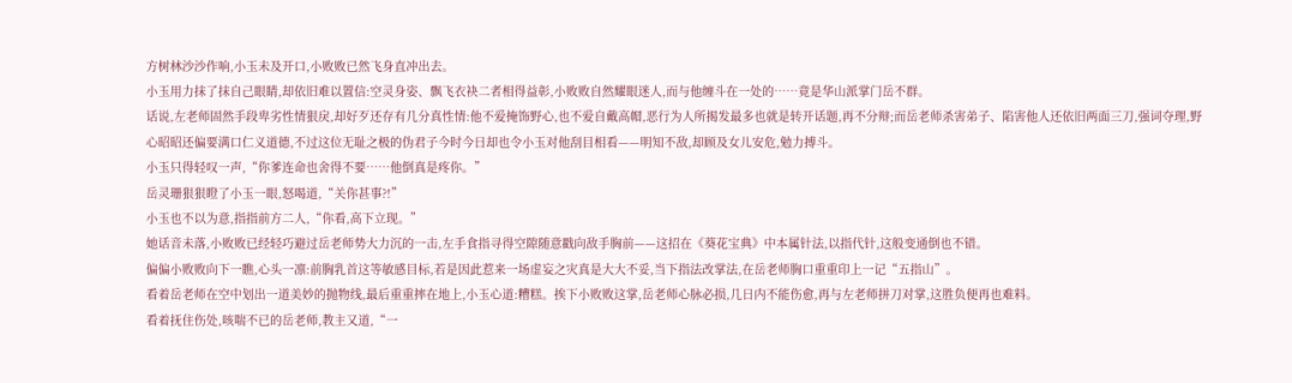方树林沙沙作响,小玉未及开口,小败败已然飞身直冲出去。
小玉用力抹了抹自己眼睛,却依旧难以置信:空灵身姿、飘飞衣袂二者相得益彰,小败败自然耀眼迷人,而与他缠斗在一处的……竟是华山派掌门岳不群。
话说,左老师固然手段卑劣性情狠戾,却好歹还存有几分真性情:他不爱掩饰野心,也不爱自戴高帽,恶行为人所揭发最多也就是转开话题,再不分辩;而岳老师杀害弟子、陷害他人还依旧两面三刀,强词夺理,野心昭昭还偏要满口仁义道德,不过这位无耻之极的伪君子今时今日却也令小玉对他刮目相看——明知不敌,却顾及女儿安危,勉力搏斗。
小玉只得轻叹一声,“你爹连命也舍得不要……他倒真是疼你。”
岳灵珊狠狠瞪了小玉一眼,怒喝道,“关你甚事?!”
小玉也不以为意,指指前方二人,“你看,高下立现。”
她话音未落,小败败已经轻巧避过岳老师势大力沉的一击,左手食指寻得空隙随意戳向敌手胸前——这招在《葵花宝典》中本属针法,以指代针,这般变通倒也不错。
偏偏小败败向下一瞧,心头一凛:前胸乳首这等敏感目标,若是因此惹来一场虚妄之灾真是大大不妥,当下指法改掌法,在岳老师胸口重重印上一记“五指山”。
看着岳老师在空中划出一道美妙的抛物线,最后重重摔在地上,小玉心道:糟糕。挨下小败败这掌,岳老师心脉必损,几日内不能伤愈,再与左老师拼刀对掌,这胜负便再也难料。
看着抚住伤处,咳喘不已的岳老师,教主又道,“一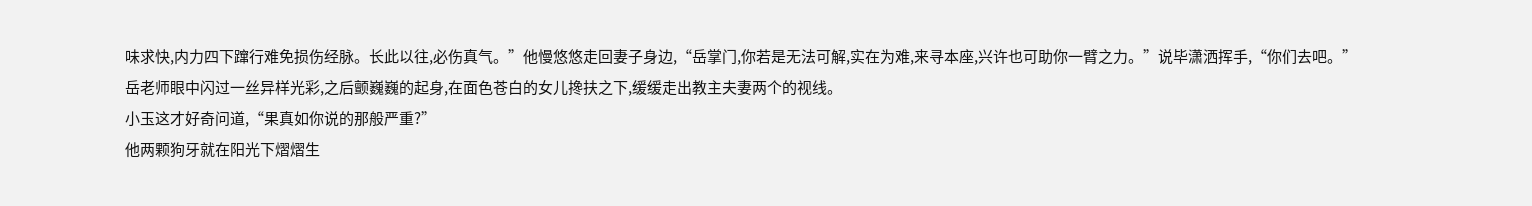味求快,内力四下蹿行难免损伤经脉。长此以往,必伤真气。”他慢悠悠走回妻子身边,“岳掌门,你若是无法可解,实在为难,来寻本座,兴许也可助你一臂之力。”说毕潇洒挥手,“你们去吧。”
岳老师眼中闪过一丝异样光彩,之后颤巍巍的起身,在面色苍白的女儿搀扶之下,缓缓走出教主夫妻两个的视线。
小玉这才好奇问道,“果真如你说的那般严重?”
他两颗狗牙就在阳光下熠熠生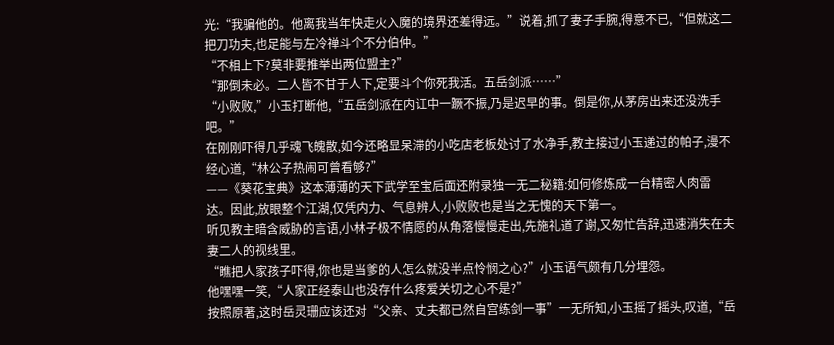光:“我骗他的。他离我当年快走火入魔的境界还差得远。”说着,抓了妻子手腕,得意不已,“但就这二把刀功夫,也足能与左冷禅斗个不分伯仲。”
“不相上下?莫非要推举出两位盟主?”
“那倒未必。二人皆不甘于人下,定要斗个你死我活。五岳剑派……”
“小败败,”小玉打断他,“五岳剑派在内讧中一蹶不振,乃是迟早的事。倒是你,从茅房出来还没洗手吧。”
在刚刚吓得几乎魂飞魄散,如今还略显呆滞的小吃店老板处讨了水净手,教主接过小玉递过的帕子,漫不经心道,“林公子热闹可曾看够?”
——《葵花宝典》这本薄薄的天下武学至宝后面还附录独一无二秘籍:如何修炼成一台精密人肉雷达。因此,放眼整个江湖,仅凭内力、气息辨人,小败败也是当之无愧的天下第一。
听见教主暗含威胁的言语,小林子极不情愿的从角落慢慢走出,先施礼道了谢,又匆忙告辞,迅速消失在夫妻二人的视线里。
“瞧把人家孩子吓得,你也是当爹的人怎么就没半点怜悯之心?”小玉语气颇有几分埋怨。
他嘿嘿一笑,“人家正经泰山也没存什么疼爱关切之心不是?”
按照原著,这时岳灵珊应该还对“父亲、丈夫都已然自宫练剑一事”一无所知,小玉摇了摇头,叹道,“岳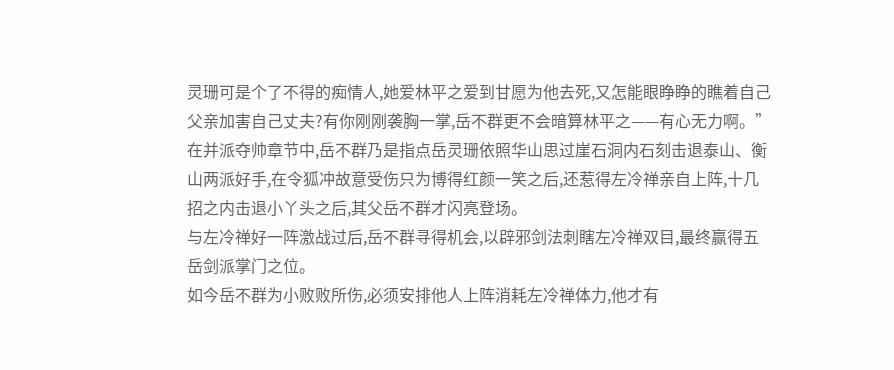灵珊可是个了不得的痴情人,她爱林平之爱到甘愿为他去死,又怎能眼睁睁的瞧着自己父亲加害自己丈夫?有你刚刚袭胸一掌,岳不群更不会暗算林平之——有心无力啊。”
在并派夺帅章节中,岳不群乃是指点岳灵珊依照华山思过崖石洞内石刻击退泰山、衡山两派好手,在令狐冲故意受伤只为博得红颜一笑之后,还惹得左冷禅亲自上阵,十几招之内击退小丫头之后,其父岳不群才闪亮登场。
与左冷禅好一阵激战过后,岳不群寻得机会,以辟邪剑法刺瞎左冷禅双目,最终赢得五岳剑派掌门之位。
如今岳不群为小败败所伤,必须安排他人上阵消耗左冷禅体力,他才有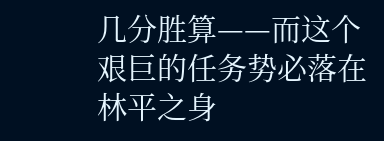几分胜算——而这个艰巨的任务势必落在林平之身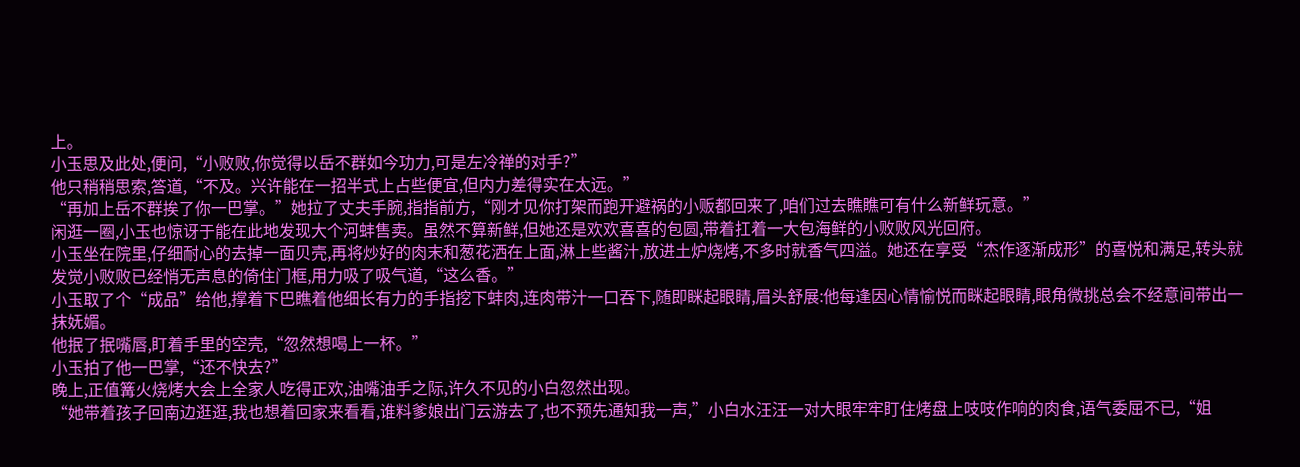上。
小玉思及此处,便问,“小败败,你觉得以岳不群如今功力,可是左冷禅的对手?”
他只稍稍思索,答道,“不及。兴许能在一招半式上占些便宜,但内力差得实在太远。”
“再加上岳不群挨了你一巴掌。”她拉了丈夫手腕,指指前方,“刚才见你打架而跑开避祸的小贩都回来了,咱们过去瞧瞧可有什么新鲜玩意。”
闲逛一圈,小玉也惊讶于能在此地发现大个河蚌售卖。虽然不算新鲜,但她还是欢欢喜喜的包圆,带着扛着一大包海鲜的小败败风光回府。
小玉坐在院里,仔细耐心的去掉一面贝壳,再将炒好的肉末和葱花洒在上面,淋上些酱汁,放进土炉烧烤,不多时就香气四溢。她还在享受“杰作逐渐成形”的喜悦和满足,转头就发觉小败败已经悄无声息的倚住门框,用力吸了吸气道,“这么香。”
小玉取了个“成品”给他,撑着下巴瞧着他细长有力的手指挖下蚌肉,连肉带汁一口吞下,随即眯起眼睛,眉头舒展:他每逢因心情愉悦而眯起眼睛,眼角微挑总会不经意间带出一抹妩媚。
他抿了抿嘴唇,盯着手里的空壳,“忽然想喝上一杯。”
小玉拍了他一巴掌,“还不快去?”
晚上,正值篝火烧烤大会上全家人吃得正欢,油嘴油手之际,许久不见的小白忽然出现。
“她带着孩子回南边逛逛,我也想着回家来看看,谁料爹娘出门云游去了,也不预先通知我一声,”小白水汪汪一对大眼牢牢盯住烤盘上吱吱作响的肉食,语气委屈不已,“姐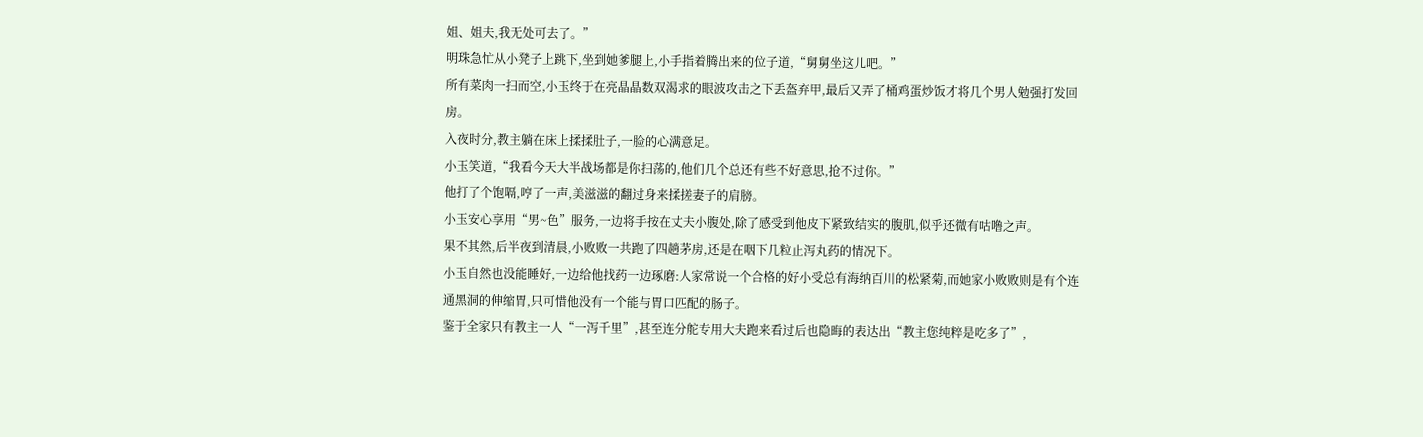姐、姐夫,我无处可去了。”
明珠急忙从小凳子上跳下,坐到她爹腿上,小手指着腾出来的位子道,“舅舅坐这儿吧。”
所有菜肉一扫而空,小玉终于在亮晶晶数双渴求的眼波攻击之下丢盔弃甲,最后又弄了桶鸡蛋炒饭才将几个男人勉强打发回房。
入夜时分,教主躺在床上揉揉肚子,一脸的心满意足。
小玉笑道,“我看今天大半战场都是你扫荡的,他们几个总还有些不好意思,抢不过你。”
他打了个饱嗝,哼了一声,美滋滋的翻过身来揉搓妻子的肩膀。
小玉安心享用“男~色”服务,一边将手按在丈夫小腹处,除了感受到他皮下紧致结实的腹肌,似乎还微有咕噜之声。
果不其然,后半夜到清晨,小败败一共跑了四趟茅房,还是在咽下几粒止泻丸药的情况下。
小玉自然也没能睡好,一边给他找药一边琢磨:人家常说一个合格的好小受总有海纳百川的松紧菊,而她家小败败则是有个连通黑洞的伸缩胃,只可惜他没有一个能与胃口匹配的肠子。
鉴于全家只有教主一人“一泻千里”,甚至连分舵专用大夫跑来看过后也隐晦的表达出“教主您纯粹是吃多了”,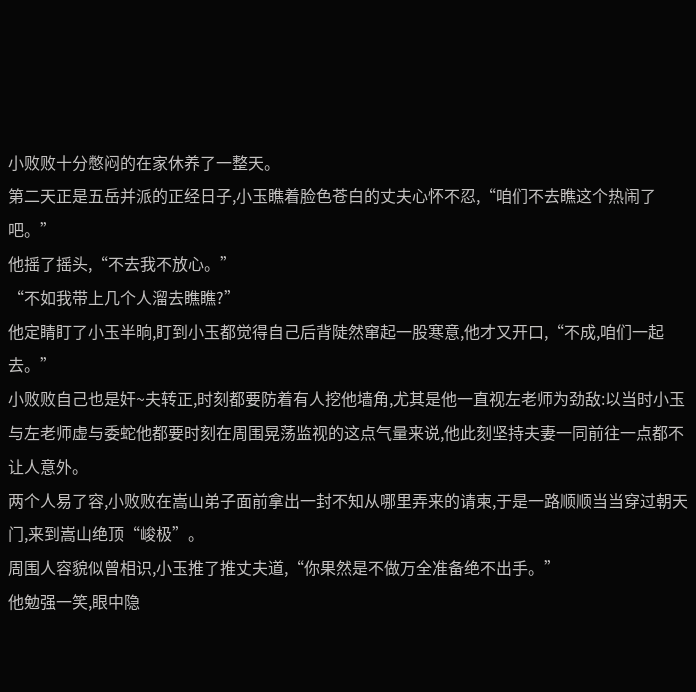小败败十分憋闷的在家休养了一整天。
第二天正是五岳并派的正经日子,小玉瞧着脸色苍白的丈夫心怀不忍,“咱们不去瞧这个热闹了吧。”
他摇了摇头,“不去我不放心。”
“不如我带上几个人溜去瞧瞧?”
他定睛盯了小玉半晌,盯到小玉都觉得自己后背陡然窜起一股寒意,他才又开口,“不成,咱们一起去。”
小败败自己也是奸~夫转正,时刻都要防着有人挖他墙角,尤其是他一直视左老师为劲敌:以当时小玉与左老师虚与委蛇他都要时刻在周围晃荡监视的这点气量来说,他此刻坚持夫妻一同前往一点都不让人意外。
两个人易了容,小败败在嵩山弟子面前拿出一封不知从哪里弄来的请柬,于是一路顺顺当当穿过朝天门,来到嵩山绝顶“峻极”。
周围人容貌似曾相识,小玉推了推丈夫道,“你果然是不做万全准备绝不出手。”
他勉强一笑,眼中隐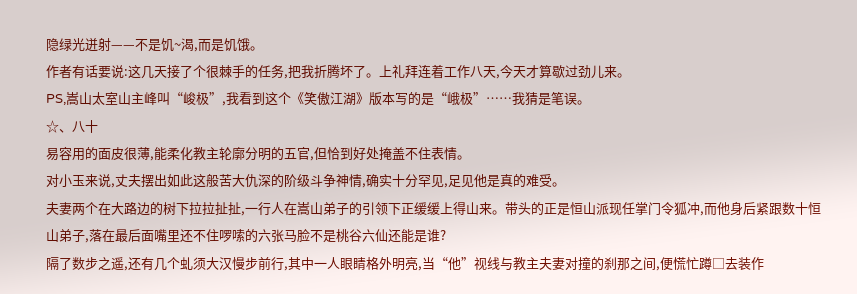隐绿光迸射——不是饥~渴,而是饥饿。
作者有话要说:这几天接了个很棘手的任务,把我折腾坏了。上礼拜连着工作八天,今天才算歇过劲儿来。
PS,嵩山太室山主峰叫“峻极”,我看到这个《笑傲江湖》版本写的是“峨极”……我猜是笔误。
☆、八十
易容用的面皮很薄,能柔化教主轮廓分明的五官,但恰到好处掩盖不住表情。
对小玉来说,丈夫摆出如此这般苦大仇深的阶级斗争神情,确实十分罕见,足见他是真的难受。
夫妻两个在大路边的树下拉拉扯扯,一行人在嵩山弟子的引领下正缓缓上得山来。带头的正是恒山派现任掌门令狐冲,而他身后紧跟数十恒山弟子,落在最后面嘴里还不住啰嗦的六张马脸不是桃谷六仙还能是谁?
隔了数步之遥,还有几个虬须大汉慢步前行,其中一人眼睛格外明亮,当“他”视线与教主夫妻对撞的刹那之间,便慌忙蹲□去装作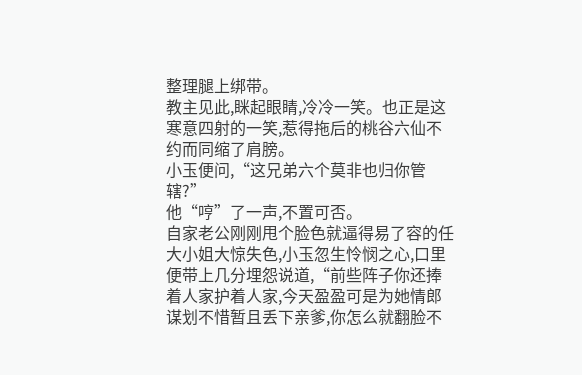整理腿上绑带。
教主见此,眯起眼睛,冷冷一笑。也正是这寒意四射的一笑,惹得拖后的桃谷六仙不约而同缩了肩膀。
小玉便问,“这兄弟六个莫非也归你管辖?”
他“哼”了一声,不置可否。
自家老公刚刚甩个脸色就逼得易了容的任大小姐大惊失色,小玉忽生怜悯之心,口里便带上几分埋怨说道,“前些阵子你还捧着人家护着人家,今天盈盈可是为她情郎谋划不惜暂且丢下亲爹,你怎么就翻脸不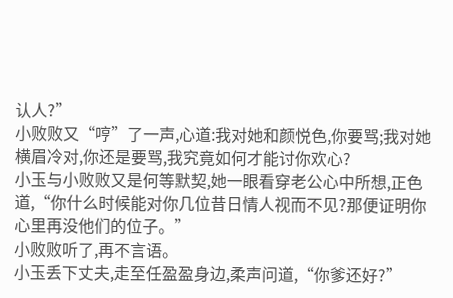认人?”
小败败又“哼”了一声,心道:我对她和颜悦色,你要骂;我对她横眉冷对,你还是要骂,我究竟如何才能讨你欢心?
小玉与小败败又是何等默契,她一眼看穿老公心中所想,正色道,“你什么时候能对你几位昔日情人视而不见?那便证明你心里再没他们的位子。”
小败败听了,再不言语。
小玉丢下丈夫,走至任盈盈身边,柔声问道,“你爹还好?”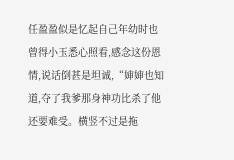任盈盈似是忆起自己年幼时也曾得小玉悉心照看,感念这份恩情,说话倒甚是坦诚,“婶婶也知道,夺了我爹那身神功比杀了他还要难受。横竖不过是拖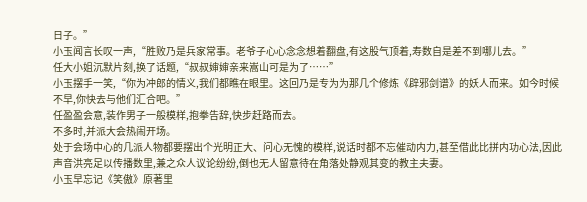日子。”
小玉闻言长叹一声,“胜败乃是兵家常事。老爷子心心念念想着翻盘,有这股气顶着,寿数自是差不到哪儿去。”
任大小姐沉默片刻,换了话题,“叔叔婶婶亲来嵩山可是为了……”
小玉摆手一笑,“你为冲郎的情义,我们都瞧在眼里。这回乃是专为为那几个修炼《辟邪剑谱》的妖人而来。如今时候不早,你快去与他们汇合吧。”
任盈盈会意,装作男子一般模样,抱拳告辞,快步赶路而去。
不多时,并派大会热闹开场。
处于会场中心的几派人物都要摆出个光明正大、问心无愧的模样,说话时都不忘催动内力,甚至借此比拼内功心法,因此声音洪亮足以传播数里,兼之众人议论纷纷,倒也无人留意待在角落处静观其变的教主夫妻。
小玉早忘记《笑傲》原著里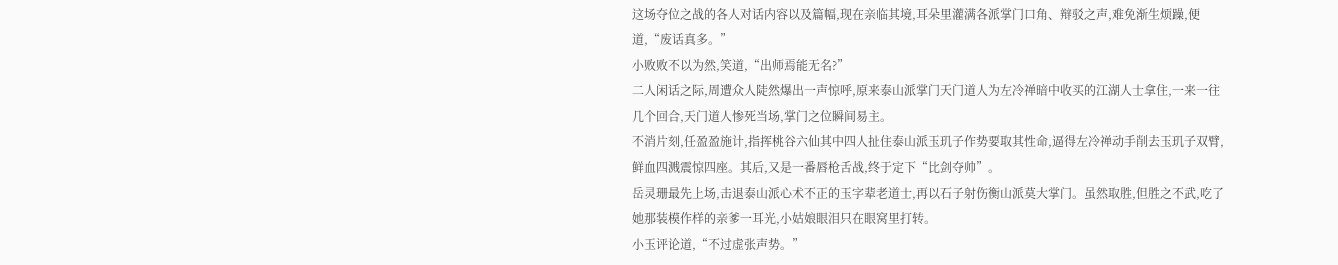这场夺位之战的各人对话内容以及篇幅,现在亲临其境,耳朵里灌满各派掌门口角、辩驳之声,难免渐生烦躁,便道,“废话真多。”
小败败不以为然,笑道,“出师焉能无名?”
二人闲话之际,周遭众人陡然爆出一声惊呼,原来泰山派掌门天门道人为左冷禅暗中收买的江湖人士拿住,一来一往几个回合,天门道人惨死当场,掌门之位瞬间易主。
不消片刻,任盈盈施计,指挥桃谷六仙其中四人扯住泰山派玉玑子作势要取其性命,逼得左冷禅动手削去玉玑子双臂,鲜血四溅震惊四座。其后,又是一番唇枪舌战,终于定下“比剑夺帅”。
岳灵珊最先上场,击退泰山派心术不正的玉字辈老道士,再以石子射伤衡山派莫大掌门。虽然取胜,但胜之不武,吃了她那装模作样的亲爹一耳光,小姑娘眼泪只在眼窝里打转。
小玉评论道,“不过虚张声势。”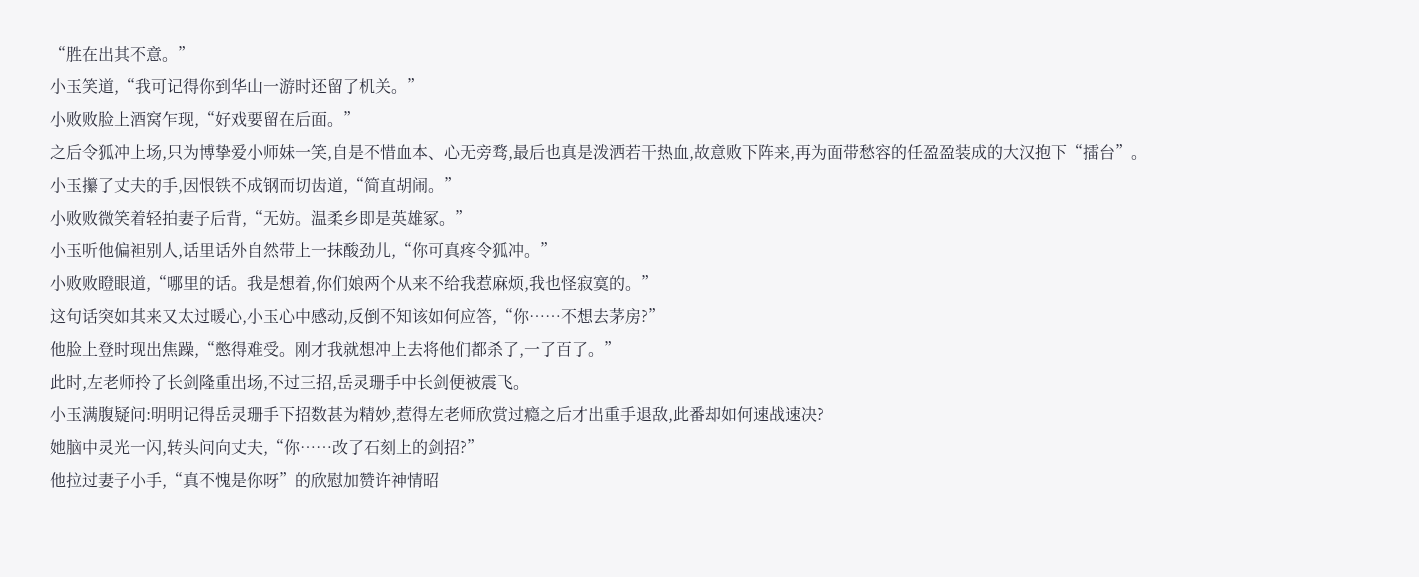“胜在出其不意。”
小玉笑道,“我可记得你到华山一游时还留了机关。”
小败败脸上酒窝乍现,“好戏要留在后面。”
之后令狐冲上场,只为博挚爱小师妹一笑,自是不惜血本、心无旁骛,最后也真是泼洒若干热血,故意败下阵来,再为面带愁容的任盈盈装成的大汉抱下“擂台”。
小玉攥了丈夫的手,因恨铁不成钢而切齿道,“简直胡闹。”
小败败微笑着轻拍妻子后背,“无妨。温柔乡即是英雄冢。”
小玉听他偏袒别人,话里话外自然带上一抹酸劲儿,“你可真疼令狐冲。”
小败败瞪眼道,“哪里的话。我是想着,你们娘两个从来不给我惹麻烦,我也怪寂寞的。”
这句话突如其来又太过暖心,小玉心中感动,反倒不知该如何应答,“你……不想去茅房?”
他脸上登时现出焦躁,“憋得难受。刚才我就想冲上去将他们都杀了,一了百了。”
此时,左老师拎了长剑隆重出场,不过三招,岳灵珊手中长剑便被震飞。
小玉满腹疑问:明明记得岳灵珊手下招数甚为精妙,惹得左老师欣赏过瘾之后才出重手退敌,此番却如何速战速决?
她脑中灵光一闪,转头问向丈夫,“你……改了石刻上的剑招?”
他拉过妻子小手,“真不愧是你呀”的欣慰加赞许神情昭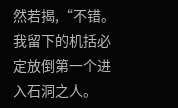然若揭,“不错。我留下的机括必定放倒第一个进入石洞之人。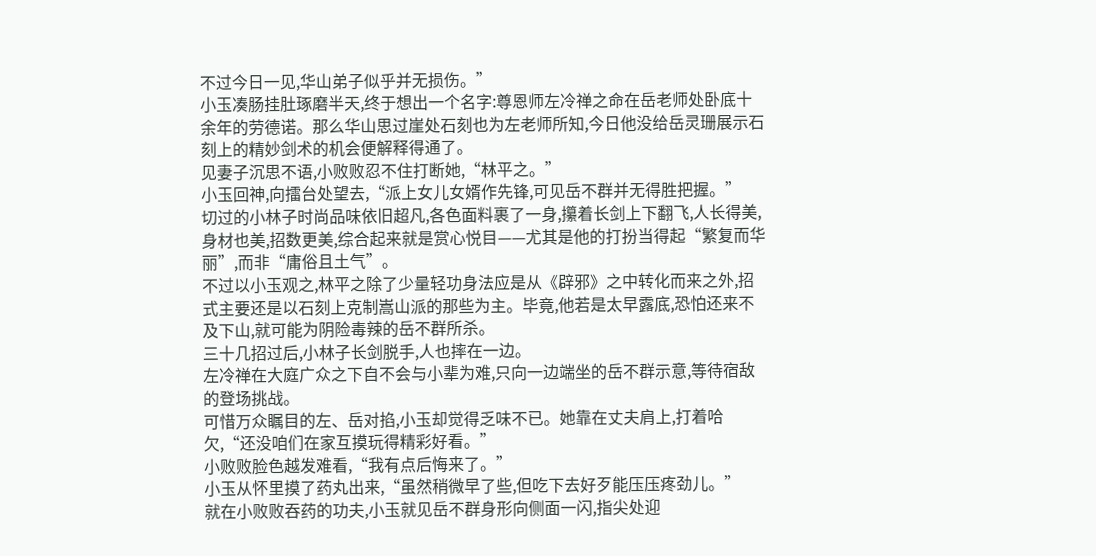不过今日一见,华山弟子似乎并无损伤。”
小玉凑肠挂肚琢磨半天,终于想出一个名字:尊恩师左冷禅之命在岳老师处卧底十余年的劳德诺。那么华山思过崖处石刻也为左老师所知,今日他没给岳灵珊展示石刻上的精妙剑术的机会便解释得通了。
见妻子沉思不语,小败败忍不住打断她,“林平之。”
小玉回神,向擂台处望去,“派上女儿女婿作先锋,可见岳不群并无得胜把握。”
切过的小林子时尚品味依旧超凡,各色面料裹了一身,攥着长剑上下翻飞,人长得美,身材也美,招数更美,综合起来就是赏心悦目——尤其是他的打扮当得起“繁复而华丽”,而非“庸俗且土气”。
不过以小玉观之,林平之除了少量轻功身法应是从《辟邪》之中转化而来之外,招式主要还是以石刻上克制嵩山派的那些为主。毕竟,他若是太早露底,恐怕还来不及下山,就可能为阴险毒辣的岳不群所杀。
三十几招过后,小林子长剑脱手,人也摔在一边。
左冷禅在大庭广众之下自不会与小辈为难,只向一边端坐的岳不群示意,等待宿敌的登场挑战。
可惜万众瞩目的左、岳对掐,小玉却觉得乏味不已。她靠在丈夫肩上,打着哈欠,“还没咱们在家互摸玩得精彩好看。”
小败败脸色越发难看,“我有点后悔来了。”
小玉从怀里摸了药丸出来,“虽然稍微早了些,但吃下去好歹能压压疼劲儿。”
就在小败败吞药的功夫,小玉就见岳不群身形向侧面一闪,指尖处迎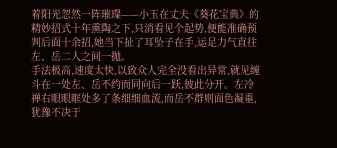着阳光忽然一阵璀璨——小玉在丈夫《葵花宝典》的精妙招式十年熏陶之下,只消看见个起势,便能准确预判后面十余招,她当下扯了耳坠子在手,运足力气直往左、岳二人之间一抛。
手法极高,速度太快,以致众人完全没看出异常,就见缠斗在一处左、岳不约而同向后一跃,彼此分开。左冷禅右眼眼眶处多了条细细血流,而岳不群则面色凝重,犹豫不决于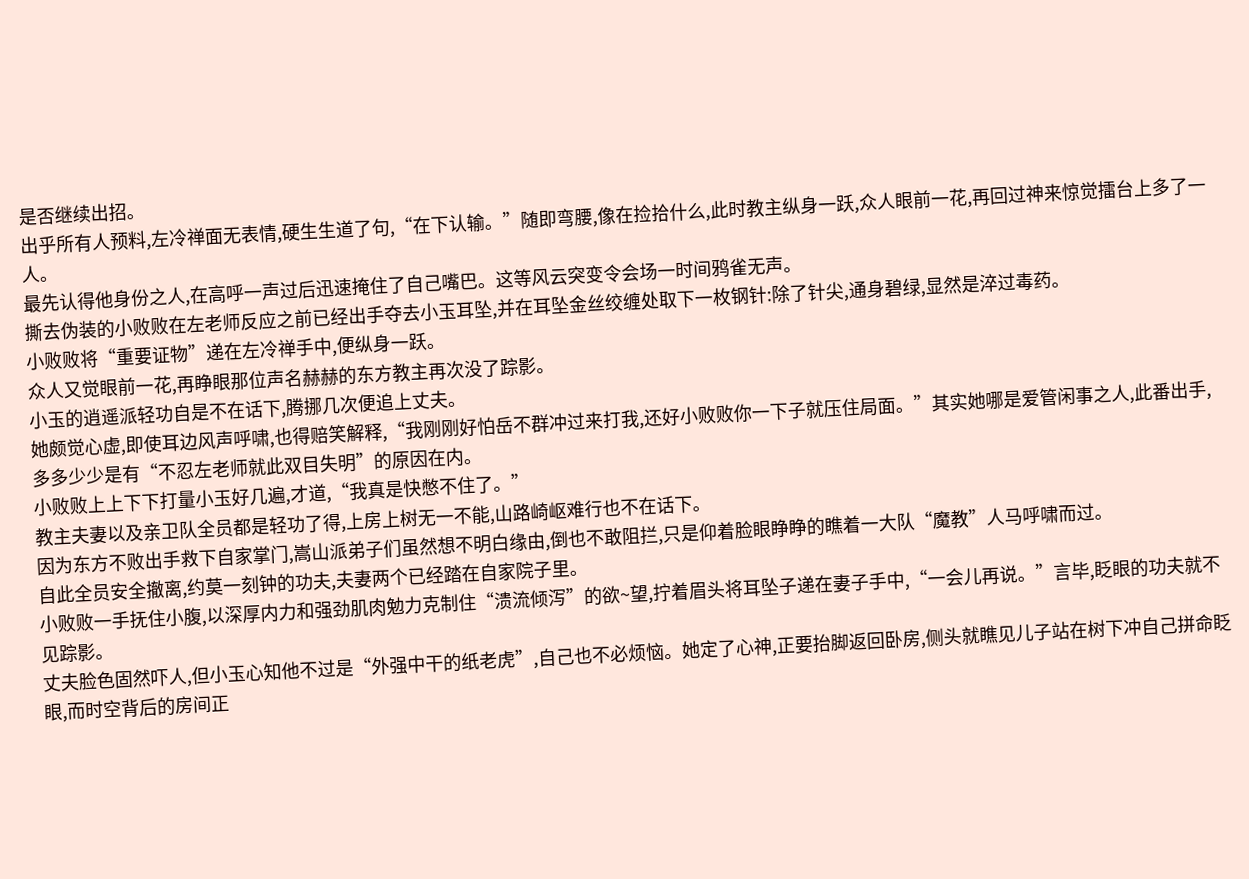是否继续出招。
出乎所有人预料,左冷禅面无表情,硬生生道了句,“在下认输。”随即弯腰,像在捡拾什么,此时教主纵身一跃,众人眼前一花,再回过神来惊觉擂台上多了一人。
最先认得他身份之人,在高呼一声过后迅速掩住了自己嘴巴。这等风云突变令会场一时间鸦雀无声。
撕去伪装的小败败在左老师反应之前已经出手夺去小玉耳坠,并在耳坠金丝绞缠处取下一枚钢针:除了针尖,通身碧绿,显然是淬过毒药。
小败败将“重要证物”递在左冷禅手中,便纵身一跃。
众人又觉眼前一花,再睁眼那位声名赫赫的东方教主再次没了踪影。
小玉的逍遥派轻功自是不在话下,腾挪几次便追上丈夫。
她颇觉心虚,即使耳边风声呼啸,也得赔笑解释,“我刚刚好怕岳不群冲过来打我,还好小败败你一下子就压住局面。”其实她哪是爱管闲事之人,此番出手,多多少少是有“不忍左老师就此双目失明”的原因在内。
小败败上上下下打量小玉好几遍,才道,“我真是快憋不住了。”
教主夫妻以及亲卫队全员都是轻功了得,上房上树无一不能,山路崎岖难行也不在话下。
因为东方不败出手救下自家掌门,嵩山派弟子们虽然想不明白缘由,倒也不敢阻拦,只是仰着脸眼睁睁的瞧着一大队“魔教”人马呼啸而过。
自此全员安全撤离,约莫一刻钟的功夫,夫妻两个已经踏在自家院子里。
小败败一手抚住小腹,以深厚内力和强劲肌肉勉力克制住“溃流倾泻”的欲~望,拧着眉头将耳坠子递在妻子手中,“一会儿再说。”言毕,眨眼的功夫就不见踪影。
丈夫脸色固然吓人,但小玉心知他不过是“外强中干的纸老虎”,自己也不必烦恼。她定了心神,正要抬脚返回卧房,侧头就瞧见儿子站在树下冲自己拼命眨眼,而时空背后的房间正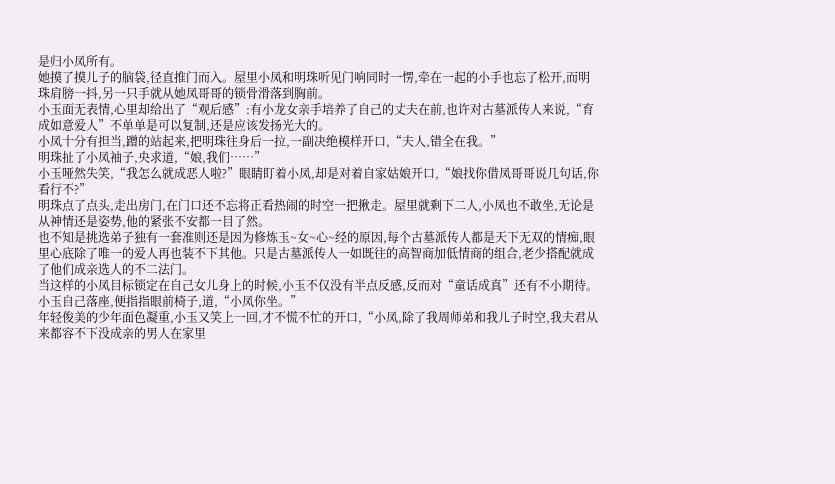是归小凤所有。
她摸了摸儿子的脑袋,径直推门而入。屋里小凤和明珠听见门响同时一愣,牵在一起的小手也忘了松开,而明珠肩膀一抖,另一只手就从她凤哥哥的锁骨滑落到胸前。
小玉面无表情,心里却给出了“观后感”:有小龙女亲手培养了自己的丈夫在前,也许对古墓派传人来说,“育成如意爱人”不单单是可以复制,还是应该发扬光大的。
小凤十分有担当,蹭的站起来,把明珠往身后一拉,一副决绝模样开口,“夫人,错全在我。”
明珠扯了小凤袖子,央求道,“娘,我们……”
小玉哑然失笑,“我怎么就成恶人啦?”眼睛盯着小凤,却是对着自家姑娘开口,“娘找你借凤哥哥说几句话,你看行不?”
明珠点了点头,走出房门,在门口还不忘将正看热闹的时空一把揪走。屋里就剩下二人,小凤也不敢坐,无论是从神情还是姿势,他的紧张不安都一目了然。
也不知是挑选弟子独有一套准则还是因为修炼玉~女~心~经的原因,每个古墓派传人都是天下无双的情痴,眼里心底除了唯一的爱人再也装不下其他。只是古墓派传人一如既往的高智商加低情商的组合,老少搭配就成了他们成亲选人的不二法门。
当这样的小凤目标锁定在自己女儿身上的时候,小玉不仅没有半点反感,反而对“童话成真”还有不小期待。
小玉自己落座,便指指眼前椅子,道,“小凤你坐。”
年轻俊美的少年面色凝重,小玉又笑上一回,才不慌不忙的开口,“小凤,除了我周师弟和我儿子时空,我夫君从来都容不下没成亲的男人在家里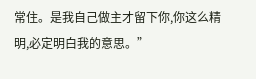常住。是我自己做主才留下你,你这么精明,必定明白我的意思。”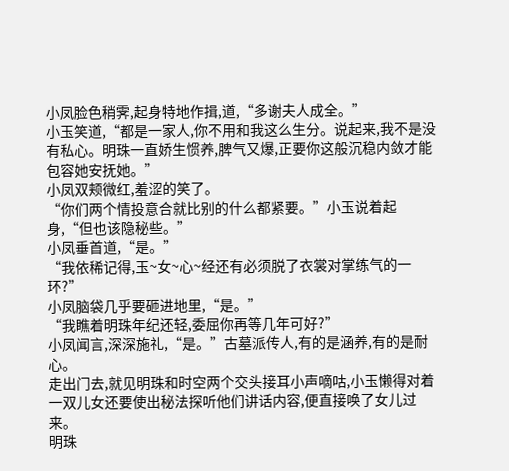小凤脸色稍霁,起身特地作揖,道,“多谢夫人成全。”
小玉笑道,“都是一家人,你不用和我这么生分。说起来,我不是没有私心。明珠一直娇生惯养,脾气又爆,正要你这般沉稳内敛才能包容她安抚她。”
小凤双颊微红,羞涩的笑了。
“你们两个情投意合就比别的什么都紧要。”小玉说着起身,“但也该隐秘些。”
小凤垂首道,“是。”
“我依稀记得,玉~女~心~经还有必须脱了衣裳对掌练气的一环?”
小凤脑袋几乎要砸进地里,“是。”
“我瞧着明珠年纪还轻,委屈你再等几年可好?”
小凤闻言,深深施礼,“是。”古墓派传人,有的是涵养,有的是耐心。
走出门去,就见明珠和时空两个交头接耳小声嘀咕,小玉懒得对着一双儿女还要使出秘法探听他们讲话内容,便直接唤了女儿过来。
明珠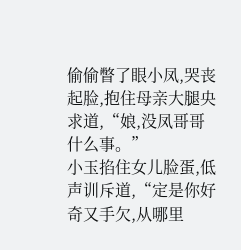偷偷瞥了眼小凤,哭丧起脸,抱住母亲大腿央求道,“娘,没凤哥哥什么事。”
小玉掐住女儿脸蛋,低声训斥道,“定是你好奇又手欠,从哪里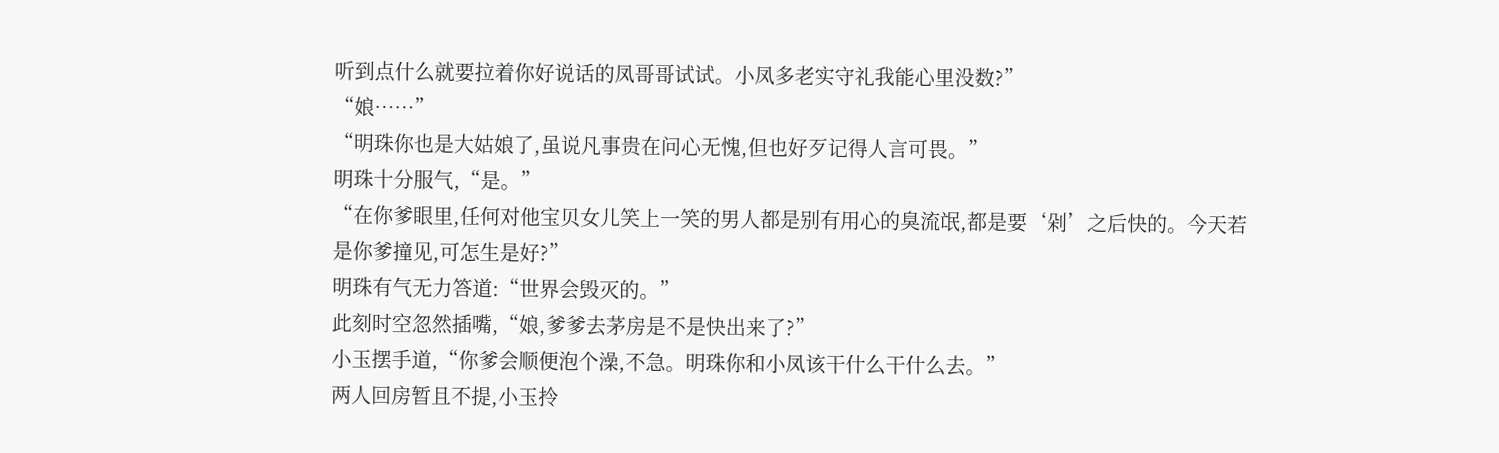听到点什么就要拉着你好说话的凤哥哥试试。小凤多老实守礼我能心里没数?”
“娘……”
“明珠你也是大姑娘了,虽说凡事贵在问心无愧,但也好歹记得人言可畏。”
明珠十分服气,“是。”
“在你爹眼里,任何对他宝贝女儿笑上一笑的男人都是别有用心的臭流氓,都是要‘剁’之后快的。今天若是你爹撞见,可怎生是好?”
明珠有气无力答道:“世界会毁灭的。”
此刻时空忽然插嘴,“娘,爹爹去茅房是不是快出来了?”
小玉摆手道,“你爹会顺便泡个澡,不急。明珠你和小凤该干什么干什么去。”
两人回房暂且不提,小玉拎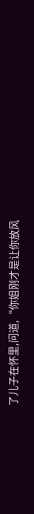了儿子在怀里,问道,“你姐刚才是让你放风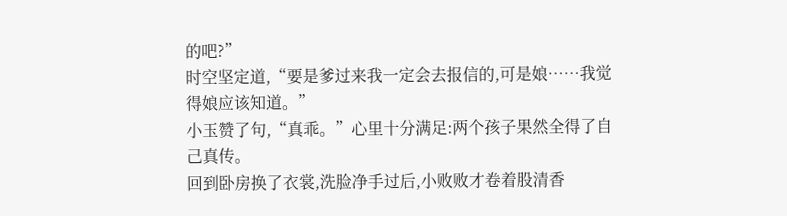的吧?”
时空坚定道,“要是爹过来我一定会去报信的,可是娘……我觉得娘应该知道。”
小玉赞了句,“真乖。”心里十分满足:两个孩子果然全得了自己真传。
回到卧房换了衣裳,洗脸净手过后,小败败才卷着股清香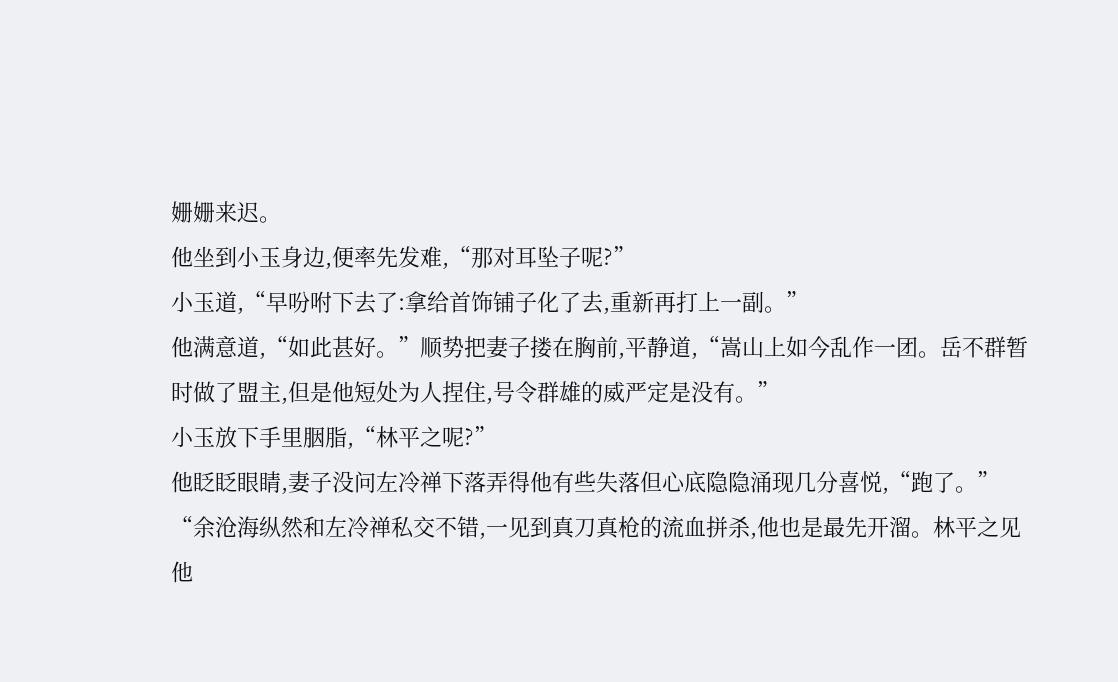姗姗来迟。
他坐到小玉身边,便率先发难,“那对耳坠子呢?”
小玉道,“早吩咐下去了:拿给首饰铺子化了去,重新再打上一副。”
他满意道,“如此甚好。”顺势把妻子搂在胸前,平静道,“嵩山上如今乱作一团。岳不群暂时做了盟主,但是他短处为人捏住,号令群雄的威严定是没有。”
小玉放下手里胭脂,“林平之呢?”
他眨眨眼睛,妻子没问左冷禅下落弄得他有些失落但心底隐隐涌现几分喜悦,“跑了。”
“余沧海纵然和左冷禅私交不错,一见到真刀真枪的流血拼杀,他也是最先开溜。林平之见他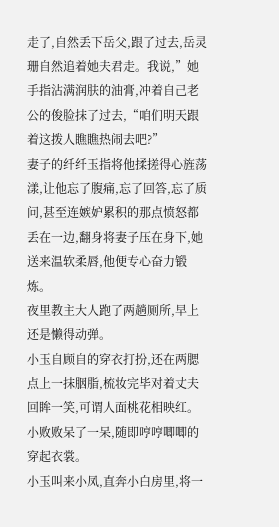走了,自然丢下岳父,跟了过去,岳灵珊自然追着她夫君走。我说,”她手指沾满润肤的油膏,冲着自己老公的俊脸抹了过去,“咱们明天跟着这拨人瞧瞧热闹去吧?”
妻子的纤纤玉指将他揉搓得心旌荡漾,让他忘了腹痛,忘了回答,忘了质问,甚至连嫉妒累积的那点愤怒都丢在一边,翻身将妻子压在身下,她送来温软柔唇,他便专心奋力锻炼。
夜里教主大人跑了两趟厕所,早上还是懒得动弹。
小玉自顾自的穿衣打扮,还在两腮点上一抹胭脂,梳妆完毕对着丈夫回眸一笑,可谓人面桃花相映红。
小败败呆了一呆,随即哼哼唧唧的穿起衣裳。
小玉叫来小凤,直奔小白房里,将一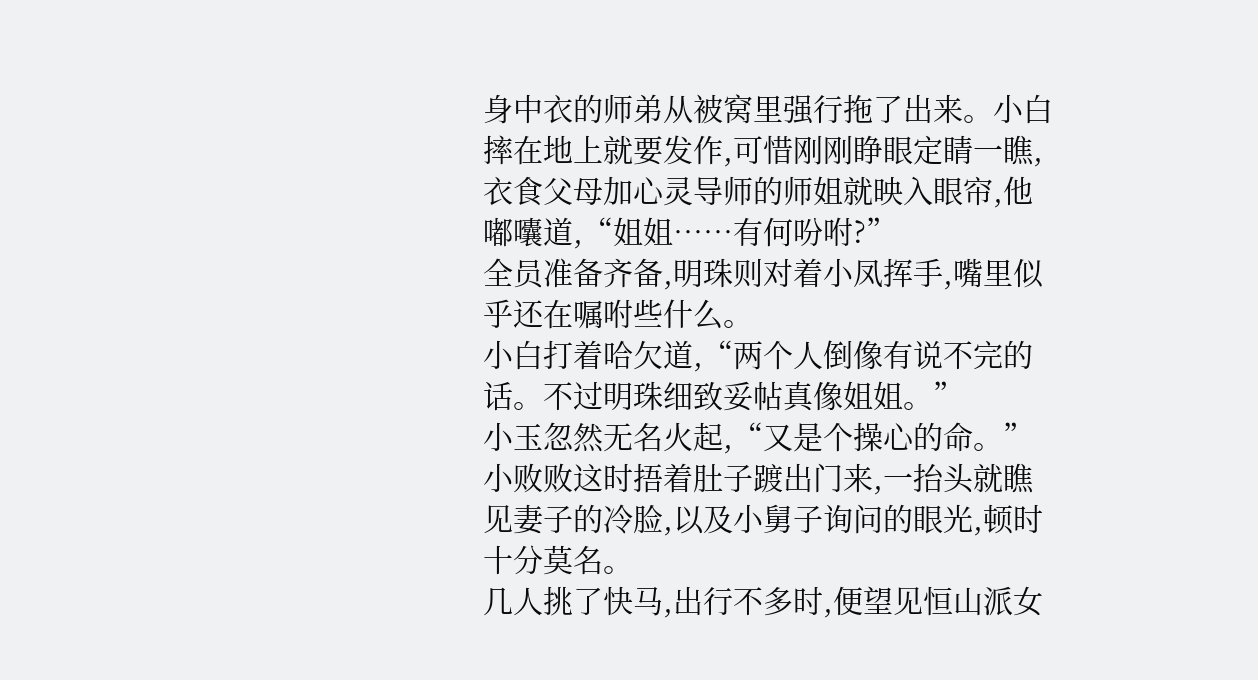身中衣的师弟从被窝里强行拖了出来。小白摔在地上就要发作,可惜刚刚睁眼定睛一瞧,衣食父母加心灵导师的师姐就映入眼帘,他嘟囔道,“姐姐……有何吩咐?”
全员准备齐备,明珠则对着小凤挥手,嘴里似乎还在嘱咐些什么。
小白打着哈欠道,“两个人倒像有说不完的话。不过明珠细致妥帖真像姐姐。”
小玉忽然无名火起,“又是个操心的命。”
小败败这时捂着肚子踱出门来,一抬头就瞧见妻子的冷脸,以及小舅子询问的眼光,顿时十分莫名。
几人挑了快马,出行不多时,便望见恒山派女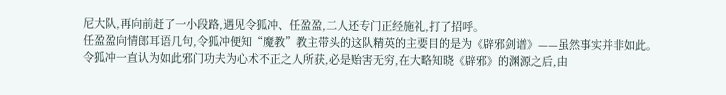尼大队,再向前赶了一小段路,遇见令狐冲、任盈盈,二人还专门正经施礼,打了招呼。
任盈盈向情郎耳语几句,令狐冲便知“魔教”教主带头的这队精英的主要目的是为《辟邪剑谱》——虽然事实并非如此。
令狐冲一直认为如此邪门功夫为心术不正之人所获,必是贻害无穷,在大略知晓《辟邪》的渊源之后,由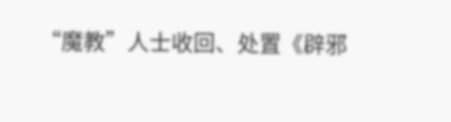“魔教”人士收回、处置《辟邪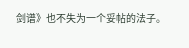剑谱》也不失为一个妥帖的法子。